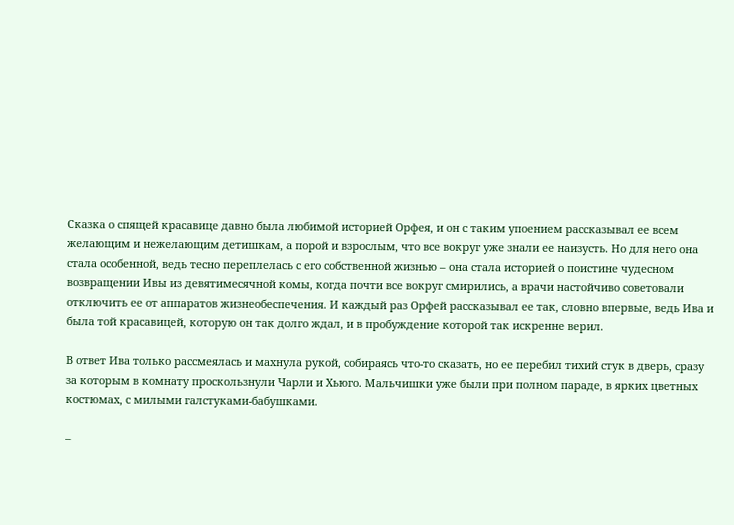Сказка о спящей красавице давно была любимой историей Орфея, и он с таким упоением рассказывал ее всем желающим и нежелающим детишкам, а порой и взрослым, что все вокруг уже знали ее наизусть. Но для него она стала особенной, ведь тесно переплелась с его собственной жизнью – она стала историей о поистине чудесном возвращении Ивы из девятимесячной комы, когда почти все вокруг смирились, а врачи настойчиво советовали отключить ее от аппаратов жизнеобеспечения. И каждый раз Орфей рассказывал ее так, словно впервые, ведь Ива и была той красавицей, которую он так долго ждал, и в пробуждение которой так искренне верил.

В ответ Ива только рассмеялась и махнула рукой, собираясь что-то сказать, но ее перебил тихий стук в дверь, сразу за которым в комнату проскользнули Чарли и Хьюго. Мальчишки уже были при полном параде, в ярких цветных костюмах, с милыми галстуками-бабушками.

–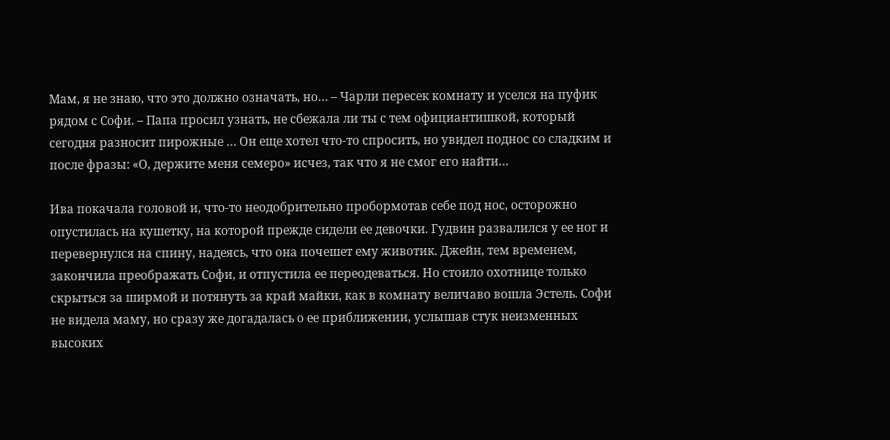Мам, я не знаю, что это должно означать, но… – Чарли пересек комнату и уселся на пуфик рядом с Софи. – Папа просил узнать, не сбежала ли ты с тем официантишкой, который сегодня разносит пирожные … Он еще хотел что-то спросить, но увидел поднос со сладким и после фразы: «О, держите меня семеро» исчез, так что я не смог его найти…

Ива покачала головой и, что-то неодобрительно пробормотав себе под нос, осторожно опустилась на кушетку, на которой прежде сидели ее девочки. Гудвин развалился у ее ног и перевернулся на спину, надеясь, что она почешет ему животик. Джейн, тем временем, закончила преображать Софи, и отпустила ее переодеваться. Но стоило охотнице только скрыться за ширмой и потянуть за край майки, как в комнату величаво вошла Эстель. Софи не видела маму, но сразу же догадалась о ее приближении, услышав стук неизменных высоких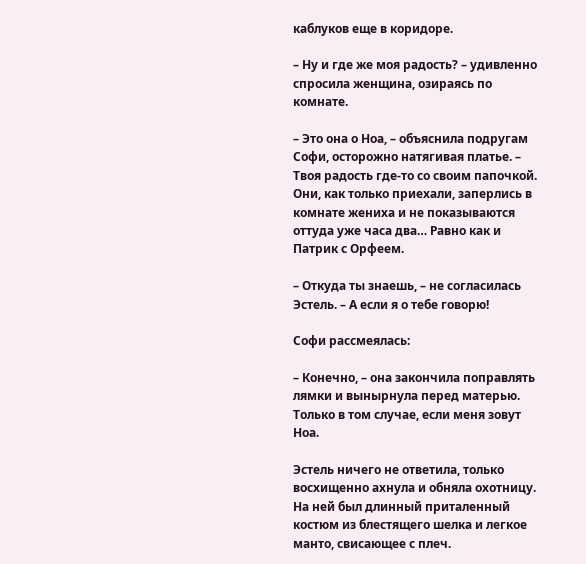каблуков еще в коридоре.

– Ну и где же моя радость? – удивленно спросила женщина, озираясь по комнате.

– Это она о Ноа, – объяснила подругам Софи, осторожно натягивая платье. – Твоя радость где-то со своим папочкой. Они, как только приехали, заперлись в комнате жениха и не показываются оттуда уже часа два… Равно как и Патрик с Орфеем.

– Откуда ты знаешь, – не согласилась Эстель. – А если я о тебе говорю!

Софи рассмеялась:

– Конечно, – она закончила поправлять лямки и вынырнула перед матерью. Только в том случае, если меня зовут Ноа.

Эстель ничего не ответила, только восхищенно ахнула и обняла охотницу. На ней был длинный приталенный костюм из блестящего шелка и легкое манто, свисающее с плеч.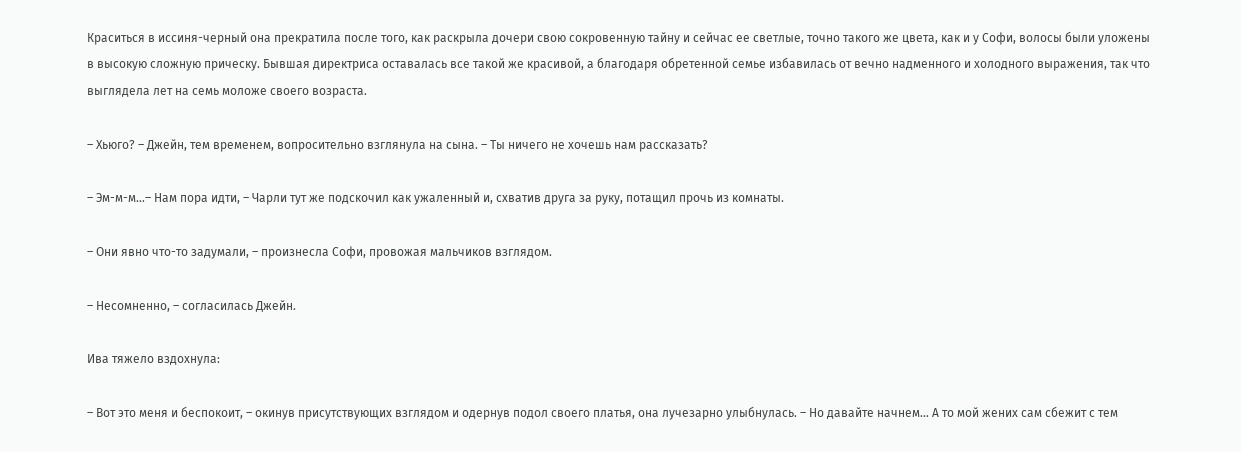Краситься в иссиня-черный она прекратила после того, как раскрыла дочери свою сокровенную тайну и сейчас ее светлые, точно такого же цвета, как и у Софи, волосы были уложены в высокую сложную прическу. Бывшая директриса оставалась все такой же красивой, а благодаря обретенной семье избавилась от вечно надменного и холодного выражения, так что выглядела лет на семь моложе своего возраста.

– Хьюго? – Джейн, тем временем, вопросительно взглянула на сына. – Ты ничего не хочешь нам рассказать?

– Эм-м-м…– Нам пора идти, – Чарли тут же подскочил как ужаленный и, схватив друга за руку, потащил прочь из комнаты.

– Они явно что-то задумали, – произнесла Софи, провожая мальчиков взглядом.

– Несомненно, – согласилась Джейн.

Ива тяжело вздохнула:

– Вот это меня и беспокоит, – окинув присутствующих взглядом и одернув подол своего платья, она лучезарно улыбнулась. – Но давайте начнем… А то мой жених сам сбежит с тем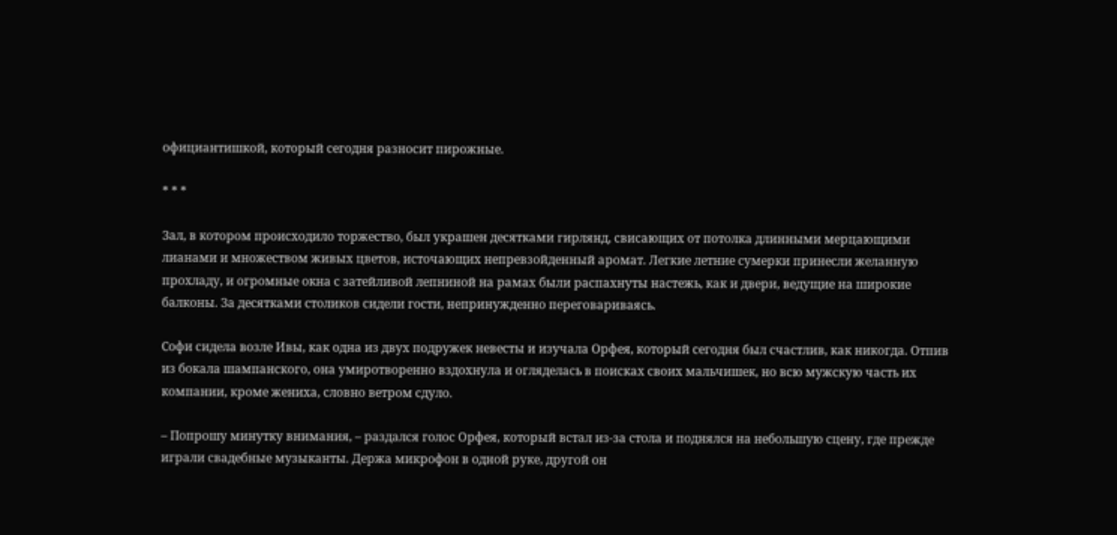официантишкой, который сегодня разносит пирожные.

* * *

Зал, в котором происходило торжество, был украшен десятками гирлянд, свисающих от потолка длинными мерцающими лианами и множеством живых цветов, источающих непревзойденный аромат. Легкие летние сумерки принесли желанную прохладу, и огромные окна с затейливой лепниной на рамах были распахнуты настежь, как и двери, ведущие на широкие балконы. За десятками столиков сидели гости, непринужденно переговариваясь.

Софи сидела возле Ивы, как одна из двух подружек невесты и изучала Орфея, который сегодня был счастлив, как никогда. Отпив из бокала шампанского, она умиротворенно вздохнула и огляделась в поисках своих мальчишек, но всю мужскую часть их компании, кроме жениха, словно ветром сдуло.

– Попрошу минутку внимания, – раздался голос Орфея, который встал из-за стола и поднялся на небольшую сцену, где прежде играли свадебные музыканты. Держа микрофон в одной руке, другой он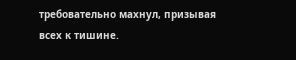требовательно махнул, призывая всех к тишине.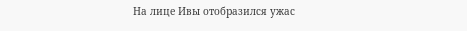На лице Ивы отобразился ужас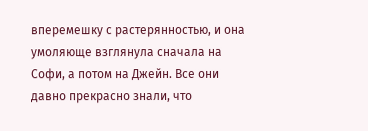вперемешку с растерянностью, и она умоляюще взглянула сначала на Софи, а потом на Джейн. Все они давно прекрасно знали, что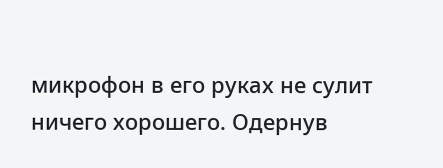микрофон в его руках не сулит ничего хорошего. Одернув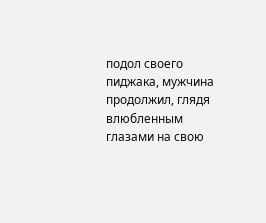подол своего пиджака, мужчина продолжил, глядя влюбленным глазами на свою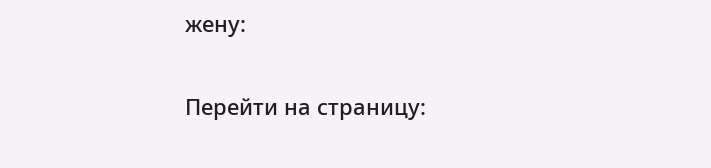жену:

Перейти на страницу: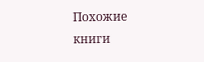Похожие книги